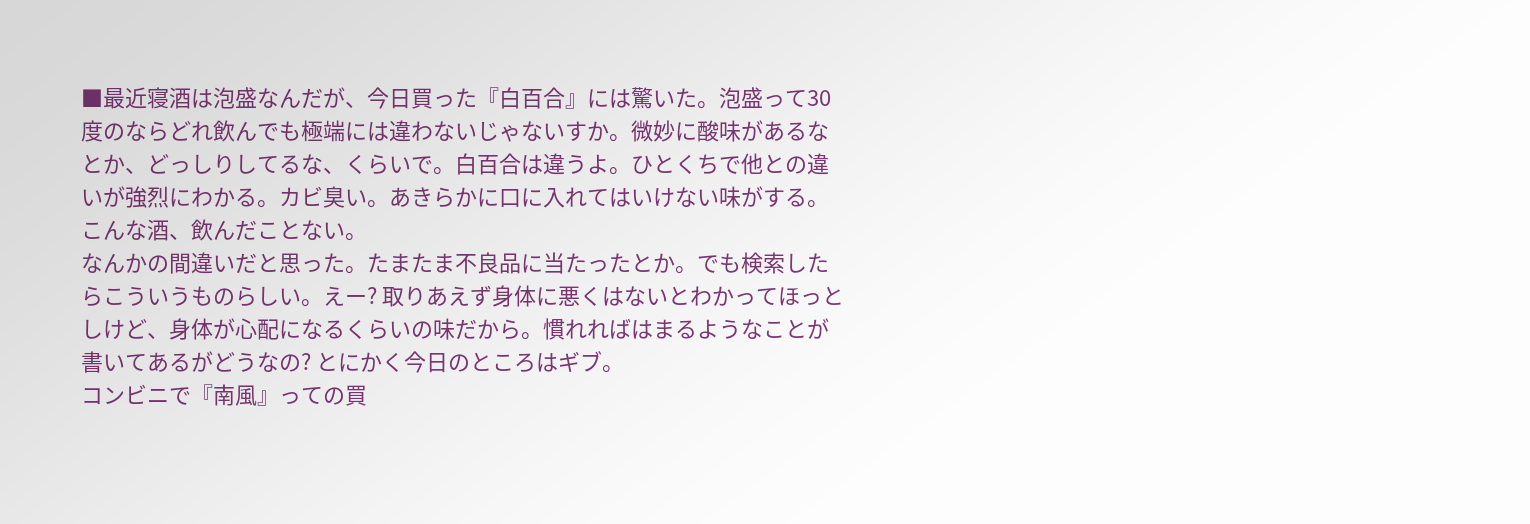■最近寝酒は泡盛なんだが、今日買った『白百合』には驚いた。泡盛って30度のならどれ飲んでも極端には違わないじゃないすか。微妙に酸味があるなとか、どっしりしてるな、くらいで。白百合は違うよ。ひとくちで他との違いが強烈にわかる。カビ臭い。あきらかに口に入れてはいけない味がする。こんな酒、飲んだことない。
なんかの間違いだと思った。たまたま不良品に当たったとか。でも検索したらこういうものらしい。えー? 取りあえず身体に悪くはないとわかってほっとしけど、身体が心配になるくらいの味だから。慣れればはまるようなことが書いてあるがどうなの? とにかく今日のところはギブ。
コンビニで『南風』っての買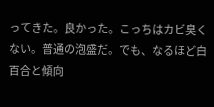ってきた。良かった。こっちはカビ臭くない。普通の泡盛だ。でも、なるほど白百合と傾向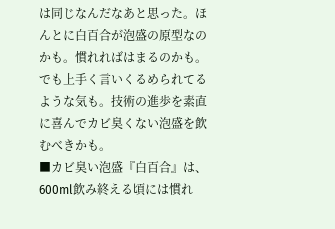は同じなんだなあと思った。ほんとに白百合が泡盛の原型なのかも。慣れればはまるのかも。でも上手く言いくるめられてるような気も。技術の進歩を素直に喜んでカビ臭くない泡盛を飲むべきかも。
■カビ臭い泡盛『白百合』は、600ml飲み終える頃には慣れ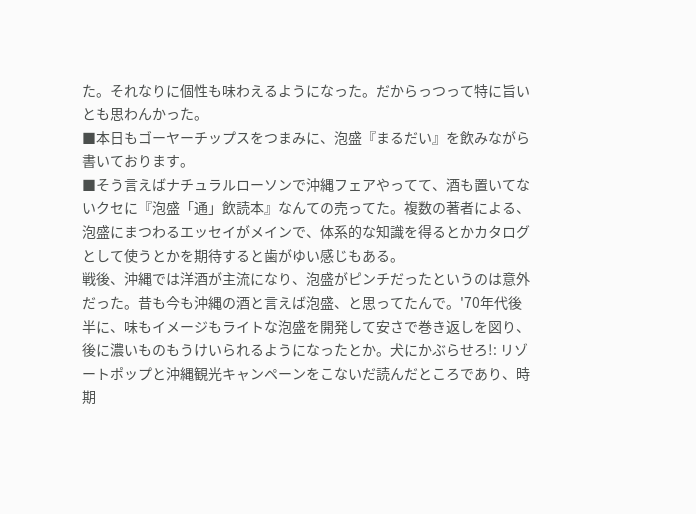た。それなりに個性も味わえるようになった。だからっつって特に旨いとも思わんかった。
■本日もゴーヤーチップスをつまみに、泡盛『まるだい』を飲みながら書いております。
■そう言えばナチュラルローソンで沖縄フェアやってて、酒も置いてないクセに『泡盛「通」飲読本』なんての売ってた。複数の著者による、泡盛にまつわるエッセイがメインで、体系的な知識を得るとかカタログとして使うとかを期待すると歯がゆい感じもある。
戦後、沖縄では洋酒が主流になり、泡盛がピンチだったというのは意外だった。昔も今も沖縄の酒と言えば泡盛、と思ってたんで。'70年代後半に、味もイメージもライトな泡盛を開発して安さで巻き返しを図り、後に濃いものもうけいられるようになったとか。犬にかぶらせろ!: リゾートポップと沖縄観光キャンペーンをこないだ読んだところであり、時期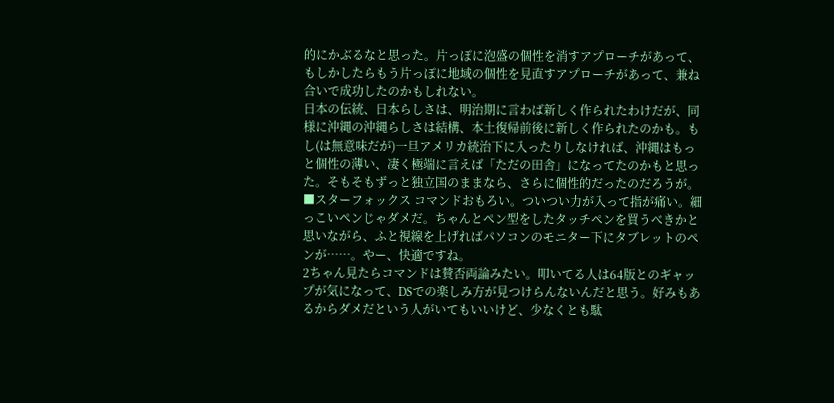的にかぶるなと思った。片っぽに泡盛の個性を消すアプローチがあって、もしかしたらもう片っぽに地域の個性を見直すアプローチがあって、兼ね合いで成功したのかもしれない。
日本の伝統、日本らしさは、明治期に言わば新しく作られたわけだが、同様に沖縄の沖縄らしさは結構、本土復帰前後に新しく作られたのかも。もし(は無意味だが)一旦アメリカ統治下に入ったりしなければ、沖縄はもっと個性の薄い、凄く極端に言えば「ただの田舎」になってたのかもと思った。そもそもずっと独立国のままなら、さらに個性的だったのだろうが。
■スターフォックス コマンドおもろい。ついつい力が入って指が痛い。細っこいペンじゃダメだ。ちゃんとペン型をしたタッチペンを買うべきかと思いながら、ふと視線を上げればパソコンのモニター下にタブレットのペンが……。やー、快適ですね。
2ちゃん見たらコマンドは賛否両論みたい。叩いてる人は64版とのギャップが気になって、DSでの楽しみ方が見つけらんないんだと思う。好みもあるからダメだという人がいてもいいけど、少なくとも駄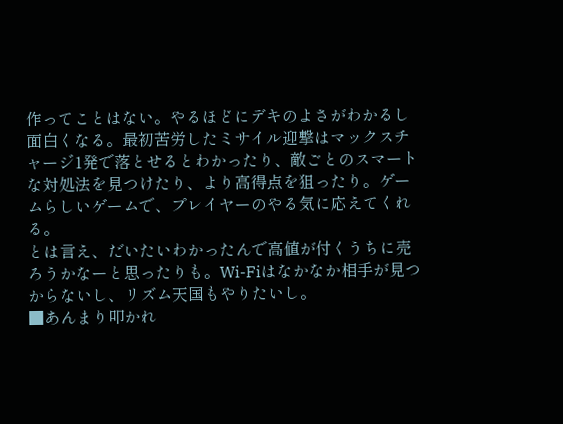作ってことはない。やるほどにデキのよさがわかるし面白くなる。最初苦労したミサイル迎撃はマックスチャージ1発で落とせるとわかったり、敵ごとのスマートな対処法を見つけたり、より高得点を狙ったり。ゲームらしいゲームで、プレイヤーのやる気に応えてくれる。
とは言え、だいたいわかったんで高値が付くうちに売ろうかなーと思ったりも。Wi-Fiはなかなか相手が見つからないし、リズム天国もやりたいし。
■あんまり叩かれ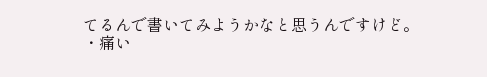てるんで書いてみようかなと思うんですけど。
・痛い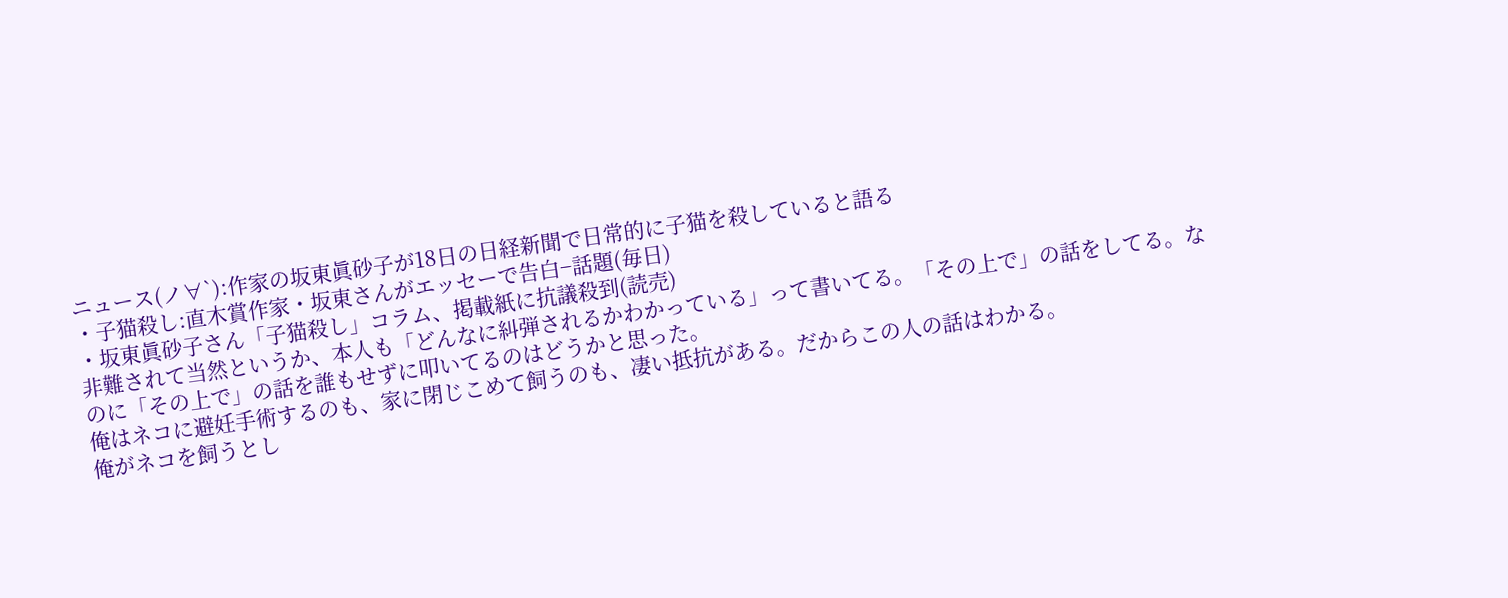ニュース(ノ∀`):作家の坂東眞砂子が18日の日経新聞で日常的に子猫を殺していると語る
・子猫殺し:直木賞作家・坂東さんがエッセーで告白−話題(毎日)
・坂東眞砂子さん「子猫殺し」コラム、掲載紙に抗議殺到(読売)
非難されて当然というか、本人も「どんなに糾弾されるかわかっている」って書いてる。「その上で」の話をしてる。なのに「その上で」の話を誰もせずに叩いてるのはどうかと思った。
俺はネコに避妊手術するのも、家に閉じこめて飼うのも、凄い抵抗がある。だからこの人の話はわかる。
俺がネコを飼うとし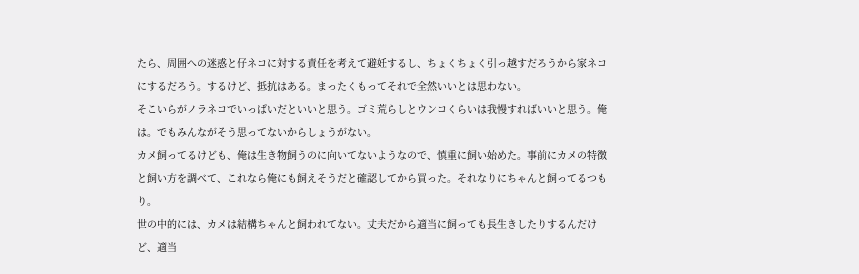たら、周囲への迷惑と仔ネコに対する責任を考えて避妊するし、ちょくちょく引っ越すだろうから家ネコにするだろう。するけど、抵抗はある。まったくもってそれで全然いいとは思わない。
そこいらがノラネコでいっぱいだといいと思う。ゴミ荒らしとウンコくらいは我慢すればいいと思う。俺は。でもみんながそう思ってないからしょうがない。
カメ飼ってるけども、俺は生き物飼うのに向いてないようなので、慎重に飼い始めた。事前にカメの特徴と飼い方を調べて、これなら俺にも飼えそうだと確認してから買った。それなりにちゃんと飼ってるつもり。
世の中的には、カメは結構ちゃんと飼われてない。丈夫だから適当に飼っても長生きしたりするんだけど、適当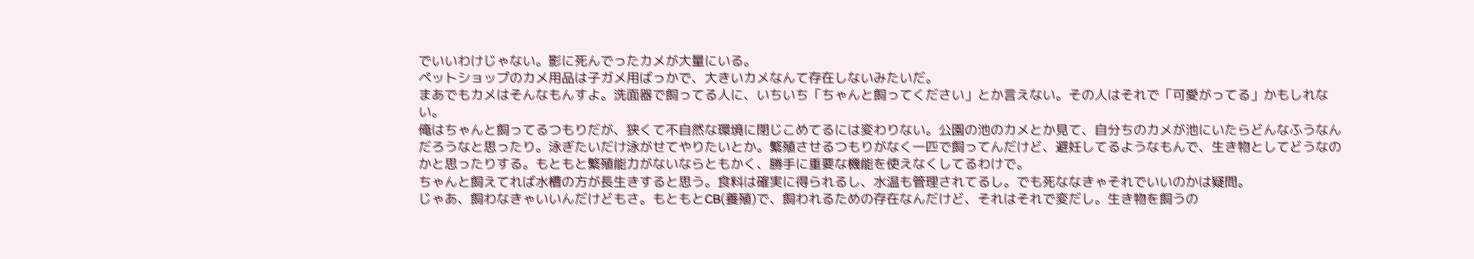でいいわけじゃない。影に死んでったカメが大量にいる。
ペットショップのカメ用品は子ガメ用ばっかで、大きいカメなんて存在しないみたいだ。
まあでもカメはそんなもんすよ。洗面器で飼ってる人に、いちいち「ちゃんと飼ってください」とか言えない。その人はそれで「可愛がってる」かもしれない。
俺はちゃんと飼ってるつもりだが、狭くて不自然な環境に閉じこめてるには変わりない。公園の池のカメとか見て、自分ちのカメが池にいたらどんなふうなんだろうなと思ったり。泳ぎたいだけ泳がせてやりたいとか。繁殖させるつもりがなく一匹で飼ってんだけど、避妊してるようなもんで、生き物としてどうなのかと思ったりする。もともと繁殖能力がないならともかく、勝手に重要な機能を使えなくしてるわけで。
ちゃんと飼えてれば水槽の方が長生きすると思う。食料は確実に得られるし、水温も管理されてるし。でも死ななきゃそれでいいのかは疑問。
じゃあ、飼わなきゃいいんだけどもさ。もともとCB(養殖)で、飼われるための存在なんだけど、それはそれで変だし。生き物を飼うの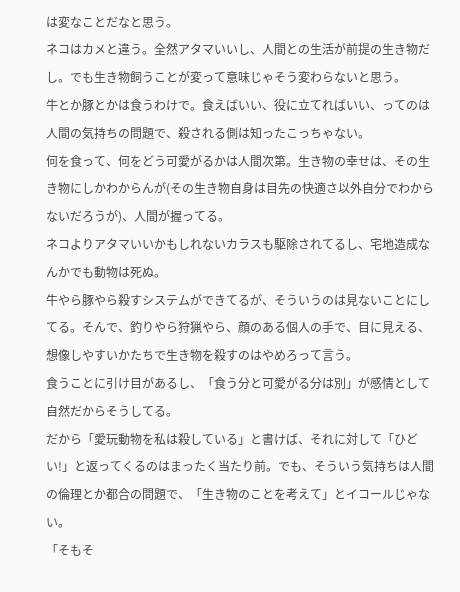は変なことだなと思う。
ネコはカメと違う。全然アタマいいし、人間との生活が前提の生き物だし。でも生き物飼うことが変って意味じゃそう変わらないと思う。
牛とか豚とかは食うわけで。食えばいい、役に立てればいい、ってのは人間の気持ちの問題で、殺される側は知ったこっちゃない。
何を食って、何をどう可愛がるかは人間次第。生き物の幸せは、その生き物にしかわからんが(その生き物自身は目先の快適さ以外自分でわからないだろうが)、人間が握ってる。
ネコよりアタマいいかもしれないカラスも駆除されてるし、宅地造成なんかでも動物は死ぬ。
牛やら豚やら殺すシステムができてるが、そういうのは見ないことにしてる。そんで、釣りやら狩猟やら、顔のある個人の手で、目に見える、想像しやすいかたちで生き物を殺すのはやめろって言う。
食うことに引け目があるし、「食う分と可愛がる分は別」が感情として自然だからそうしてる。
だから「愛玩動物を私は殺している」と書けば、それに対して「ひどい!」と返ってくるのはまったく当たり前。でも、そういう気持ちは人間の倫理とか都合の問題で、「生き物のことを考えて」とイコールじゃない。
「そもそ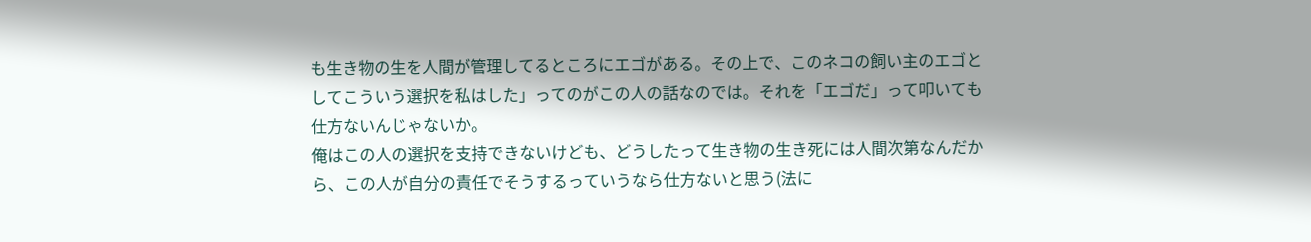も生き物の生を人間が管理してるところにエゴがある。その上で、このネコの飼い主のエゴとしてこういう選択を私はした」ってのがこの人の話なのでは。それを「エゴだ」って叩いても仕方ないんじゃないか。
俺はこの人の選択を支持できないけども、どうしたって生き物の生き死には人間次第なんだから、この人が自分の責任でそうするっていうなら仕方ないと思う(法に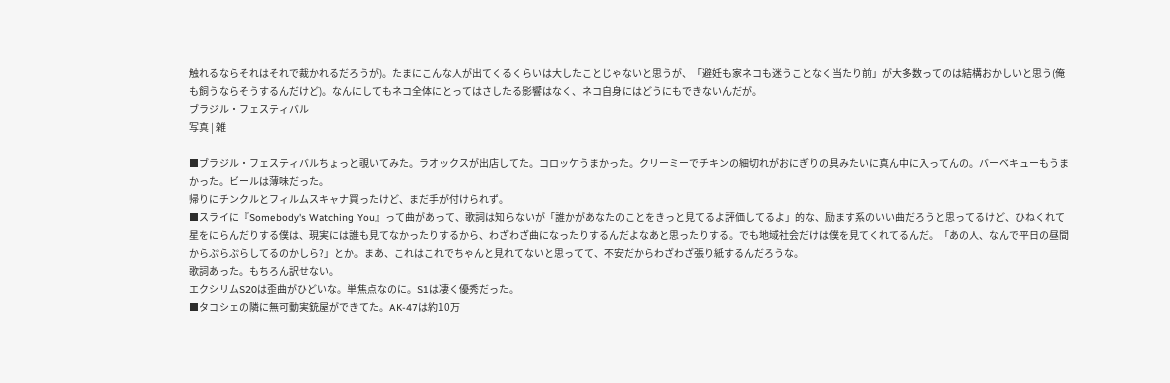触れるならそれはそれで裁かれるだろうが)。たまにこんな人が出てくるくらいは大したことじゃないと思うが、「避妊も家ネコも迷うことなく当たり前」が大多数ってのは結構おかしいと思う(俺も飼うならそうするんだけど)。なんにしてもネコ全体にとってはさしたる影響はなく、ネコ自身にはどうにもできないんだが。
ブラジル・フェスティバル
写真 | 雑

■ブラジル・フェスティバルちょっと覗いてみた。ラオックスが出店してた。コロッケうまかった。クリーミーでチキンの細切れがおにぎりの具みたいに真ん中に入ってんの。バーベキューもうまかった。ビールは薄味だった。
帰りにチンクルとフィルムスキャナ買ったけど、まだ手が付けられず。
■スライに『Somebody's Watching You』って曲があって、歌詞は知らないが「誰かがあなたのことをきっと見てるよ評価してるよ」的な、励ます系のいい曲だろうと思ってるけど、ひねくれて星をにらんだりする僕は、現実には誰も見てなかったりするから、わざわざ曲になったりするんだよなあと思ったりする。でも地域社会だけは僕を見てくれてるんだ。「あの人、なんで平日の昼間からぷらぷらしてるのかしら?」とか。まあ、これはこれでちゃんと見れてないと思ってて、不安だからわざわざ張り紙するんだろうな。
歌詞あった。もちろん訳せない。
エクシリムS20は歪曲がひどいな。単焦点なのに。S1は凄く優秀だった。
■タコシェの隣に無可動実銃屋ができてた。AK-47は約10万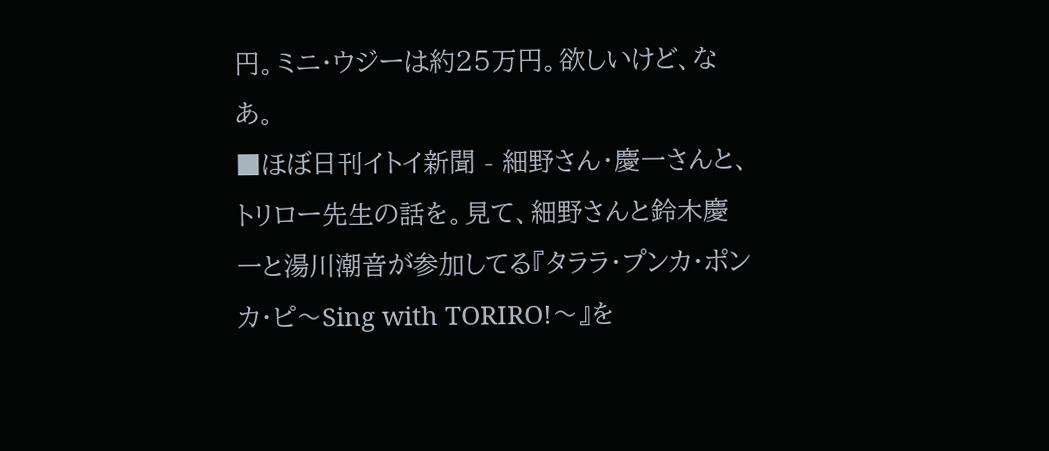円。ミニ・ウジーは約25万円。欲しいけど、なあ。
■ほぼ日刊イトイ新聞 - 細野さん・慶一さんと、トリロー先生の話を。見て、細野さんと鈴木慶一と湯川潮音が参加してる『タララ・プンカ・ポンカ・ピ〜Sing with TORIRO!〜』を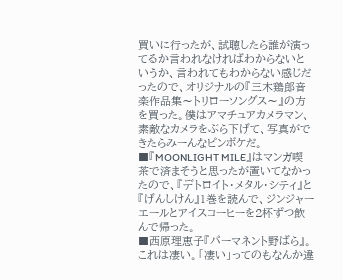買いに行ったが、試聴したら誰が演ってるか言われなければわからないというか、言われてもわからない感じだったので、オリジナルの『三木鶏郎音楽作品集〜トリローソングス〜』の方を買った。僕はアマチュアカメラマン、素敵なカメラをぶら下げて、写真ができたらみーんなピンボケだ。
■『MOONLIGHT MILE』はマンガ喫茶で済まそうと思ったが置いてなかったので、『デトロイト・メタル・シティ』と『げんしけん』1巻を読んで、ジンジャーエールとアイスコーヒーを2杯ずつ飲んで帰った。
■西原理恵子『パーマネント野ばら』。
これは凄い。「凄い」ってのもなんか違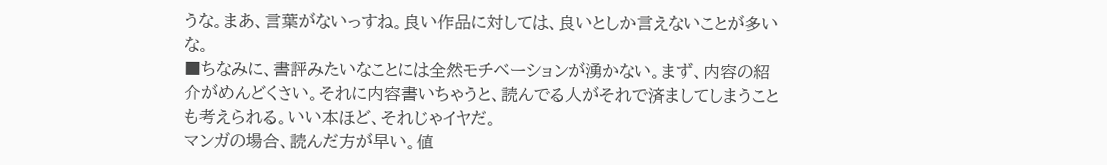うな。まあ、言葉がないっすね。良い作品に対しては、良いとしか言えないことが多いな。
■ちなみに、書評みたいなことには全然モチベーションが湧かない。まず、内容の紹介がめんどくさい。それに内容書いちゃうと、読んでる人がそれで済ましてしまうことも考えられる。いい本ほど、それじゃイヤだ。
マンガの場合、読んだ方が早い。値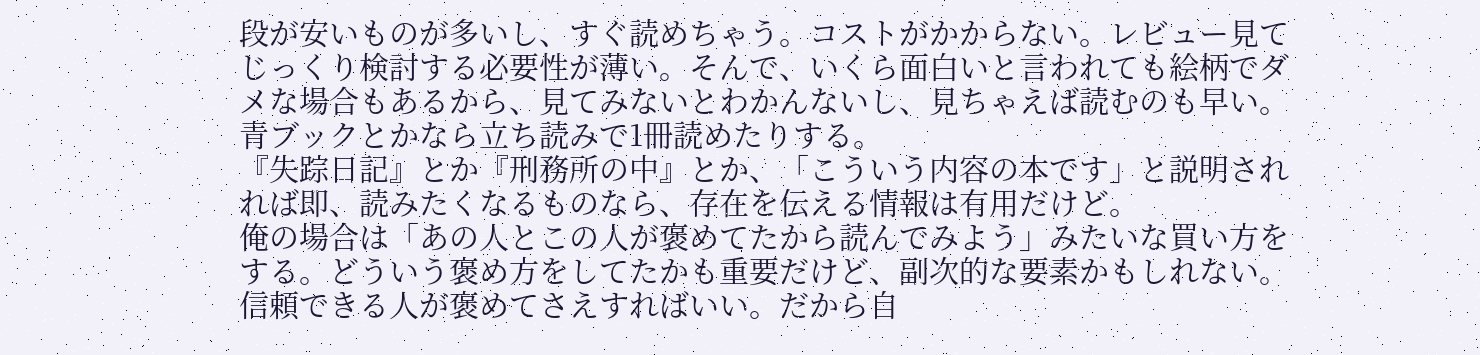段が安いものが多いし、すぐ読めちゃう。コストがかからない。レビュー見てじっくり検討する必要性が薄い。そんで、いくら面白いと言われても絵柄でダメな場合もあるから、見てみないとわかんないし、見ちゃえば読むのも早い。青ブックとかなら立ち読みで1冊読めたりする。
『失踪日記』とか『刑務所の中』とか、「こういう内容の本です」と説明されれば即、読みたくなるものなら、存在を伝える情報は有用だけど。
俺の場合は「あの人とこの人が褒めてたから読んでみよう」みたいな買い方をする。どういう褒め方をしてたかも重要だけど、副次的な要素かもしれない。信頼できる人が褒めてさえすればいい。だから自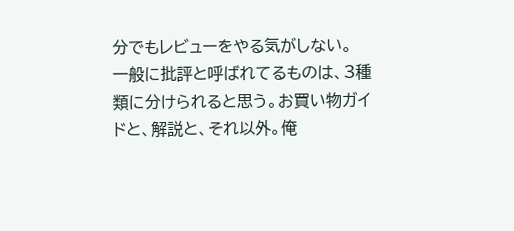分でもレビューをやる気がしない。
一般に批評と呼ばれてるものは、3種類に分けられると思う。お買い物ガイドと、解説と、それ以外。俺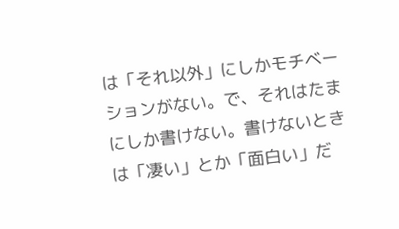は「それ以外」にしかモチベーションがない。で、それはたまにしか書けない。書けないときは「凄い」とか「面白い」だ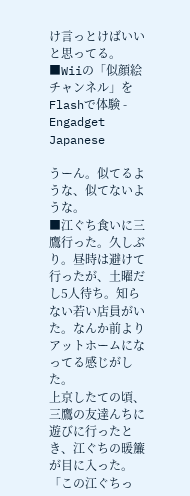け言っとけばいいと思ってる。
■Wiiの「似顔絵チャンネル」をFlashで体験 - Engadget Japanese

うーん。似てるような、似てないような。
■江ぐち食いに三鷹行った。久しぶり。昼時は避けて行ったが、土曜だし5人待ち。知らない若い店員がいた。なんか前よりアットホームになってる感じがした。
上京したての頃、三鷹の友達んちに遊びに行ったとき、江ぐちの暖簾が目に入った。「この江ぐちっ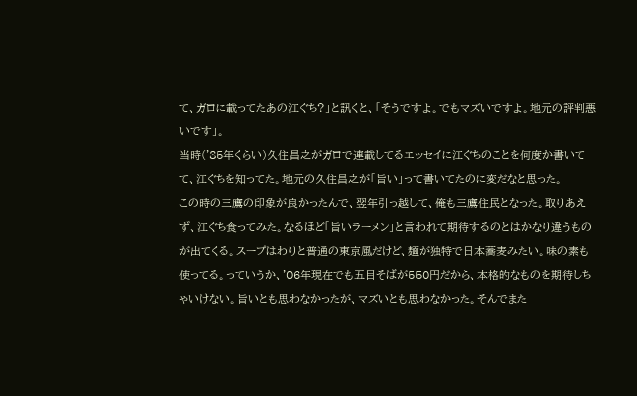て、ガロに載ってたあの江ぐち?」と訊くと、「そうですよ。でもマズいですよ。地元の評判悪いです」。
当時('85年くらい)久住昌之がガロで連載してるエッセイに江ぐちのことを何度か書いてて、江ぐちを知ってた。地元の久住昌之が「旨い」って書いてたのに変だなと思った。
この時の三鷹の印象が良かったんで、翌年引っ越して、俺も三鷹住民となった。取りあえず、江ぐち食ってみた。なるほど「旨いラーメン」と言われて期待するのとはかなり違うものが出てくる。スープはわりと普通の東京風だけど、麺が独特で日本蕎麦みたい。味の素も使ってる。っていうか、'06年現在でも五目そばが550円だから、本格的なものを期待しちゃいけない。旨いとも思わなかったが、マズいとも思わなかった。そんでまた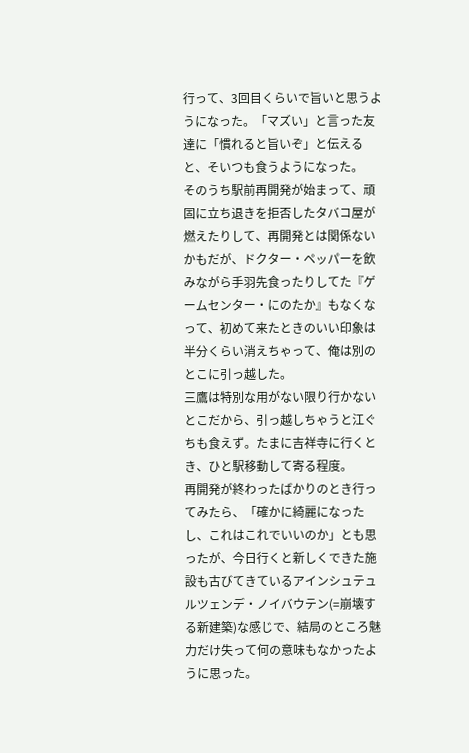行って、3回目くらいで旨いと思うようになった。「マズい」と言った友達に「慣れると旨いぞ」と伝えると、そいつも食うようになった。
そのうち駅前再開発が始まって、頑固に立ち退きを拒否したタバコ屋が燃えたりして、再開発とは関係ないかもだが、ドクター・ペッパーを飲みながら手羽先食ったりしてた『ゲームセンター・にのたか』もなくなって、初めて来たときのいい印象は半分くらい消えちゃって、俺は別のとこに引っ越した。
三鷹は特別な用がない限り行かないとこだから、引っ越しちゃうと江ぐちも食えず。たまに吉祥寺に行くとき、ひと駅移動して寄る程度。
再開発が終わったばかりのとき行ってみたら、「確かに綺麗になったし、これはこれでいいのか」とも思ったが、今日行くと新しくできた施設も古びてきているアインシュテュルツェンデ・ノイバウテン(=崩壊する新建築)な感じで、結局のところ魅力だけ失って何の意味もなかったように思った。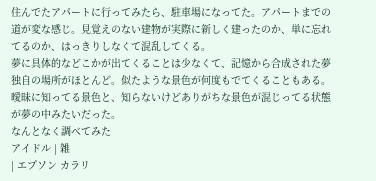住んでたアパートに行ってみたら、駐車場になってた。アパートまでの道が変な感じ。見覚えのない建物が実際に新しく建ったのか、単に忘れてるのか、はっきりしなくて混乱してくる。
夢に具体的などこかが出てくることは少なくて、記憶から合成された夢独自の場所がほとんど。似たような景色が何度もでてくることもある。
曖昧に知ってる景色と、知らないけどありがちな景色が混じってる状態が夢の中みたいだった。
なんとなく調べてみた
アイドル | 雑
| エプソン カラリ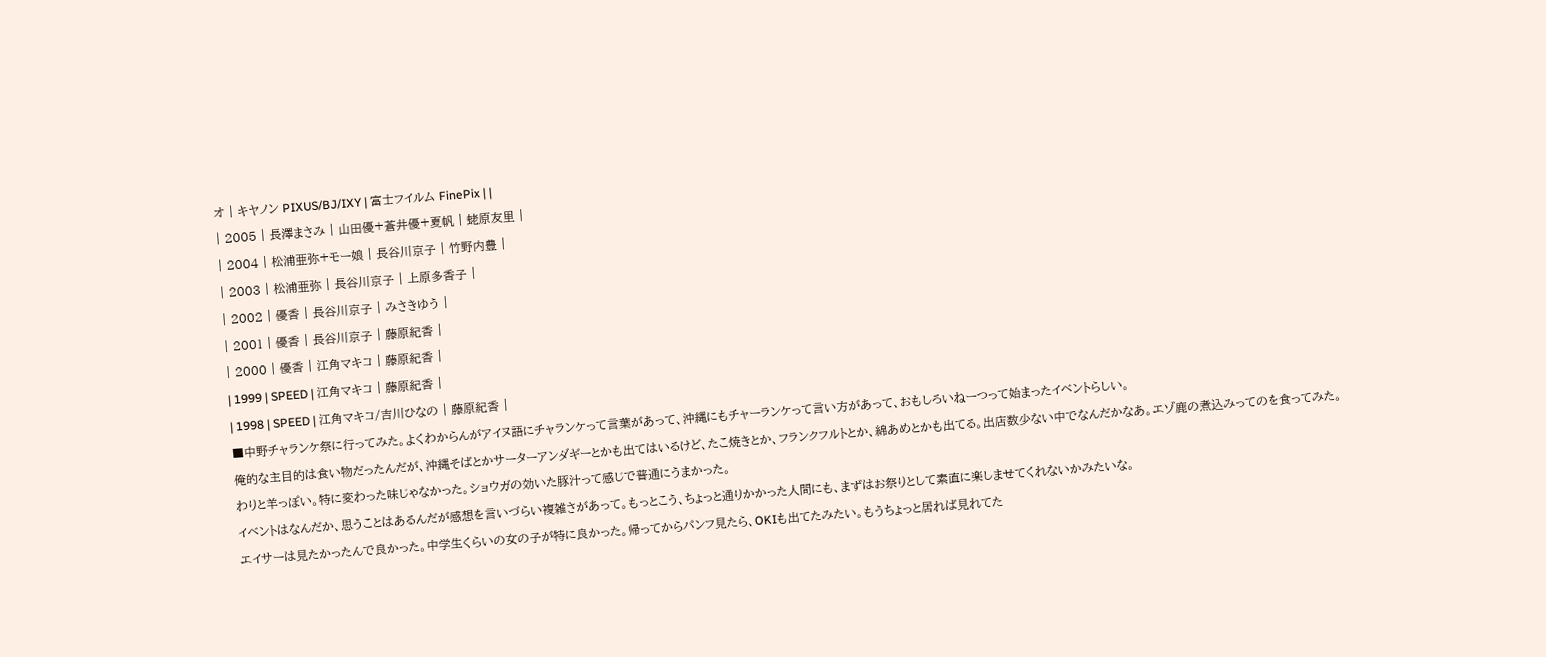オ | キヤノン PIXUS/BJ/IXY | 富士フイルム FinePix | |
| 2005 | 長澤まさみ | 山田優+蒼井優+夏帆 | 蛯原友里 |
| 2004 | 松浦亜弥+モー娘 | 長谷川京子 | 竹野内豊 |
| 2003 | 松浦亜弥 | 長谷川京子 | 上原多香子 |
| 2002 | 優香 | 長谷川京子 | みさきゆう |
| 2001 | 優香 | 長谷川京子 | 藤原紀香 |
| 2000 | 優香 | 江角マキコ | 藤原紀香 |
| 1999 | SPEED | 江角マキコ | 藤原紀香 |
| 1998 | SPEED | 江角マキコ/吉川ひなの | 藤原紀香 |
■中野チャランケ祭に行ってみた。よくわからんがアイヌ語にチャランケって言葉があって、沖縄にもチャーランケって言い方があって、おもしろいねーつって始まったイベントらしい。
俺的な主目的は食い物だったんだが、沖縄そばとかサーターアンダギーとかも出てはいるけど、たこ焼きとか、フランクフルトとか、綿あめとかも出てる。出店数少ない中でなんだかなあ。エゾ鹿の煮込みってのを食ってみた。わりと羊っぽい。特に変わった味じゃなかった。ショウガの効いた豚汁って感じで普通にうまかった。
イベントはなんだか、思うことはあるんだが感想を言いづらい複雑さがあって。もっとこう、ちょっと通りかかった人間にも、まずはお祭りとして素直に楽しませてくれないかみたいな。
エイサーは見たかったんで良かった。中学生くらいの女の子が特に良かった。帰ってからパンフ見たら、OKIも出てたみたい。もうちょっと居れば見れてた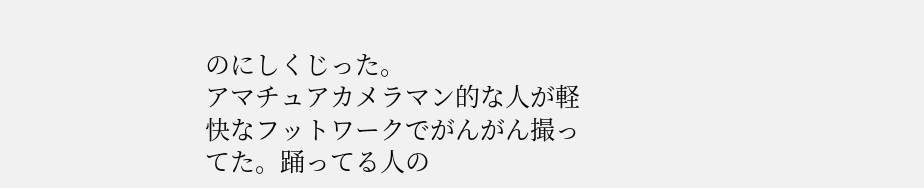のにしくじった。
アマチュアカメラマン的な人が軽快なフットワークでがんがん撮ってた。踊ってる人の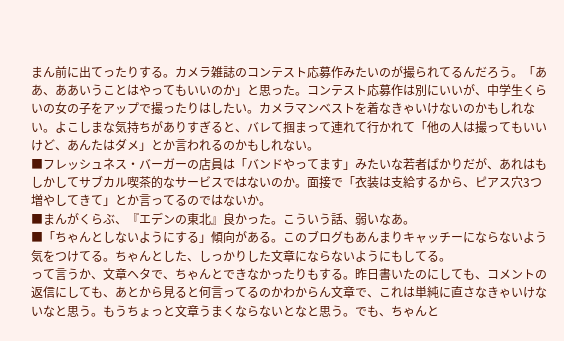まん前に出てったりする。カメラ雑誌のコンテスト応募作みたいのが撮られてるんだろう。「ああ、ああいうことはやってもいいのか」と思った。コンテスト応募作は別にいいが、中学生くらいの女の子をアップで撮ったりはしたい。カメラマンベストを着なきゃいけないのかもしれない。よこしまな気持ちがありすぎると、バレて掴まって連れて行かれて「他の人は撮ってもいいけど、あんたはダメ」とか言われるのかもしれない。
■フレッシュネス・バーガーの店員は「バンドやってます」みたいな若者ばかりだが、あれはもしかしてサブカル喫茶的なサービスではないのか。面接で「衣装は支給するから、ピアス穴3つ増やしてきて」とか言ってるのではないか。
■まんがくらぶ、『エデンの東北』良かった。こういう話、弱いなあ。
■「ちゃんとしないようにする」傾向がある。このブログもあんまりキャッチーにならないよう気をつけてる。ちゃんとした、しっかりした文章にならないようにもしてる。
って言うか、文章ヘタで、ちゃんとできなかったりもする。昨日書いたのにしても、コメントの返信にしても、あとから見ると何言ってるのかわからん文章で、これは単純に直さなきゃいけないなと思う。もうちょっと文章うまくならないとなと思う。でも、ちゃんと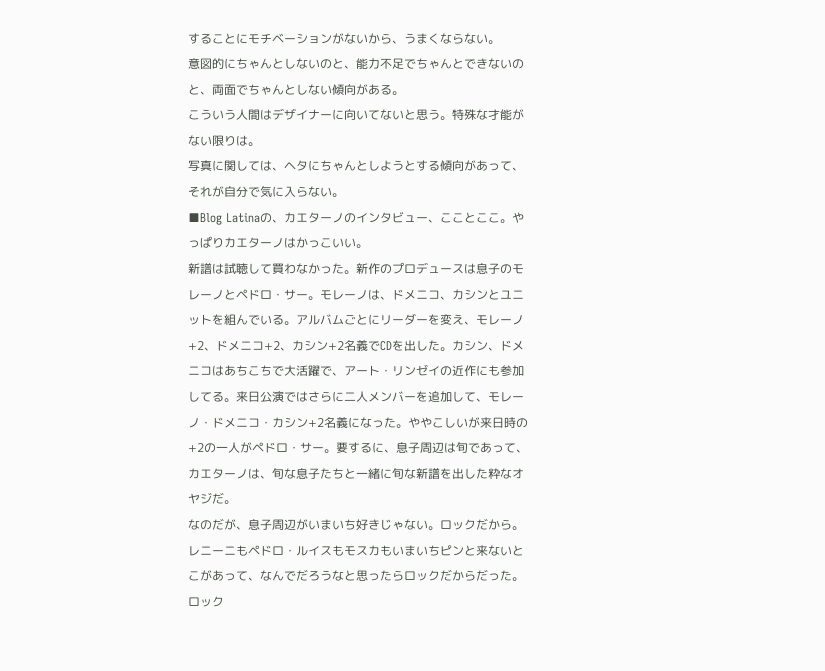することにモチベーションがないから、うまくならない。
意図的にちゃんとしないのと、能力不足でちゃんとできないのと、両面でちゃんとしない傾向がある。
こういう人間はデザイナーに向いてないと思う。特殊な才能がない限りは。
写真に関しては、ヘタにちゃんとしようとする傾向があって、それが自分で気に入らない。
■Blog Latinaの、カエターノのインタビュー、こことここ。やっぱりカエターノはかっこいい。
新譜は試聴して買わなかった。新作のプロデュースは息子のモレーノとペドロ・サー。モレーノは、ドメニコ、カシンとユニットを組んでいる。アルバムごとにリーダーを変え、モレーノ+2、ドメニコ+2、カシン+2名義でCDを出した。カシン、ドメニコはあちこちで大活躍で、アート・リンゼイの近作にも参加してる。来日公演ではさらに二人メンバーを追加して、モレーノ・ドメニコ・カシン+2名義になった。ややこしいが来日時の+2の一人がペドロ・サー。要するに、息子周辺は旬であって、カエターノは、旬な息子たちと一緒に旬な新譜を出した粋なオヤジだ。
なのだが、息子周辺がいまいち好きじゃない。ロックだから。レニーニもペドロ・ルイスもモスカもいまいちピンと来ないとこがあって、なんでだろうなと思ったらロックだからだった。ロック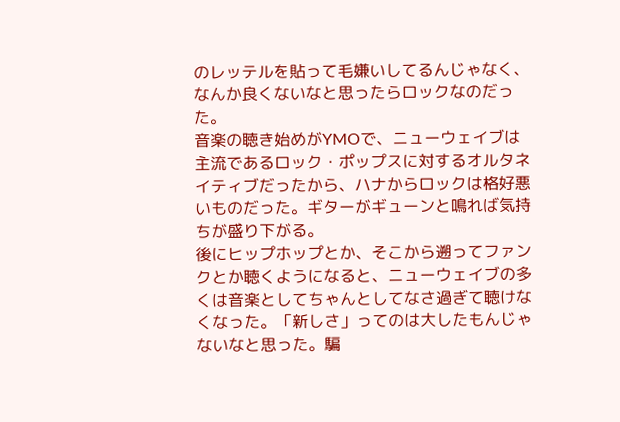のレッテルを貼って毛嫌いしてるんじゃなく、なんか良くないなと思ったらロックなのだった。
音楽の聴き始めがYMOで、ニューウェイブは主流であるロック・ポップスに対するオルタネイティブだったから、ハナからロックは格好悪いものだった。ギターがギューンと鳴れば気持ちが盛り下がる。
後にヒップホップとか、そこから遡ってファンクとか聴くようになると、ニューウェイブの多くは音楽としてちゃんとしてなさ過ぎて聴けなくなった。「新しさ」ってのは大したもんじゃないなと思った。騙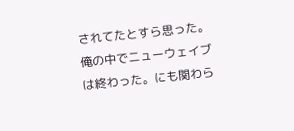されてたとすら思った。
俺の中でニューウェイブは終わった。にも関わら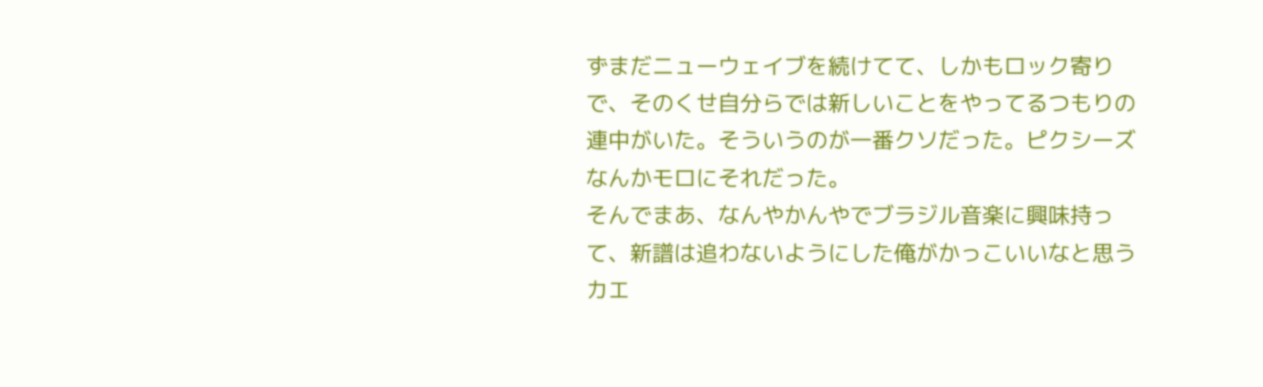ずまだニューウェイブを続けてて、しかもロック寄りで、そのくせ自分らでは新しいことをやってるつもりの連中がいた。そういうのが一番クソだった。ピクシーズなんかモロにそれだった。
そんでまあ、なんやかんやでブラジル音楽に興味持って、新譜は追わないようにした俺がかっこいいなと思うカエ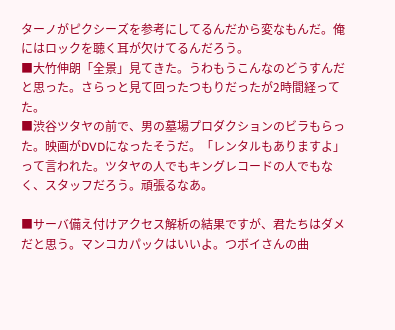ターノがピクシーズを参考にしてるんだから変なもんだ。俺にはロックを聴く耳が欠けてるんだろう。
■大竹伸朗「全景」見てきた。うわもうこんなのどうすんだと思った。さらっと見て回ったつもりだったが2時間経ってた。
■渋谷ツタヤの前で、男の墓場プロダクションのビラもらった。映画がDVDになったそうだ。「レンタルもありますよ」って言われた。ツタヤの人でもキングレコードの人でもなく、スタッフだろう。頑張るなあ。

■サーバ備え付けアクセス解析の結果ですが、君たちはダメだと思う。マンコカパックはいいよ。つボイさんの曲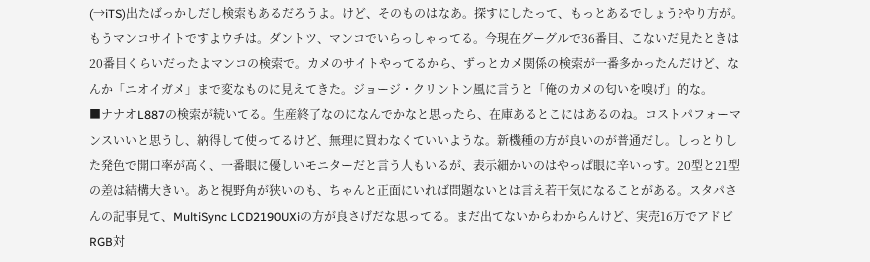(→iTS)出たばっかしだし検索もあるだろうよ。けど、そのものはなあ。探すにしたって、もっとあるでしょう?やり方が。
もうマンコサイトですよウチは。ダントツ、マンコでいらっしゃってる。今現在グーグルで36番目、こないだ見たときは20番目くらいだったよマンコの検索で。カメのサイトやってるから、ずっとカメ関係の検索が一番多かったんだけど、なんか「ニオイガメ」まで変なものに見えてきた。ジョージ・クリントン風に言うと「俺のカメの匂いを嗅げ」的な。
■ナナオL887の検索が続いてる。生産終了なのになんでかなと思ったら、在庫あるとこにはあるのね。コストパフォーマンスいいと思うし、納得して使ってるけど、無理に買わなくていいような。新機種の方が良いのが普通だし。しっとりした発色で開口率が高く、一番眼に優しいモニターだと言う人もいるが、表示細かいのはやっぱ眼に辛いっす。20型と21型の差は結構大きい。あと視野角が狭いのも、ちゃんと正面にいれば問題ないとは言え若干気になることがある。スタパさんの記事見て、MultiSync LCD2190UXiの方が良さげだな思ってる。まだ出てないからわからんけど、実売16万でアドビRGB対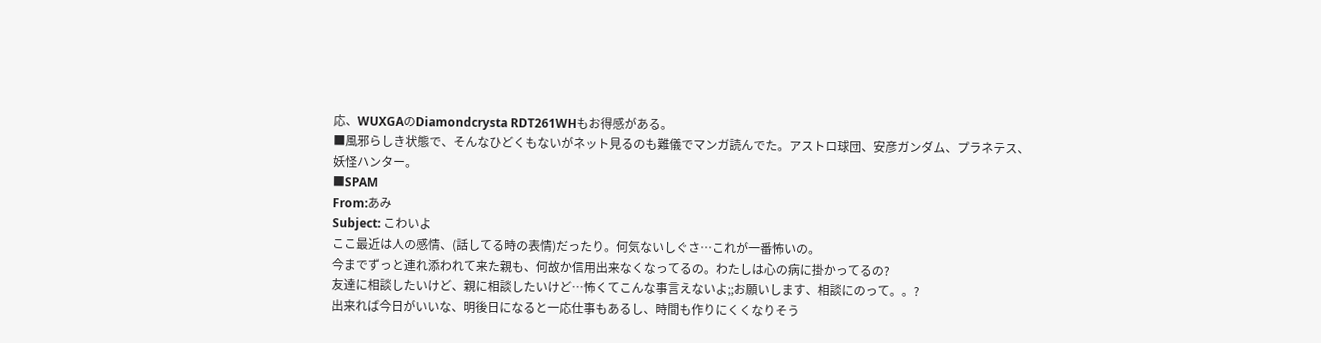応、WUXGAのDiamondcrysta RDT261WHもお得感がある。
■風邪らしき状態で、そんなひどくもないがネット見るのも難儀でマンガ読んでた。アストロ球団、安彦ガンダム、プラネテス、妖怪ハンター。
■SPAM
From:あみ
Subject: こわいよ
ここ最近は人の感情、(話してる時の表情)だったり。何気ないしぐさ…これが一番怖いの。
今までずっと連れ添われて来た親も、何故か信用出来なくなってるの。わたしは心の病に掛かってるの?
友達に相談したいけど、親に相談したいけど…怖くてこんな事言えないよ;;お願いします、相談にのって。。?
出来れば今日がいいな、明後日になると一応仕事もあるし、時間も作りにくくなりそう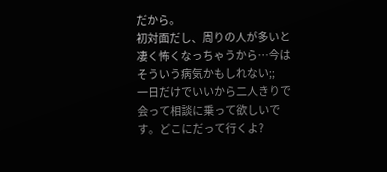だから。
初対面だし、周りの人が多いと凄く怖くなっちゃうから…今はそういう病気かもしれない;;
一日だけでいいから二人きりで会って相談に乗って欲しいです。どこにだって行くよ?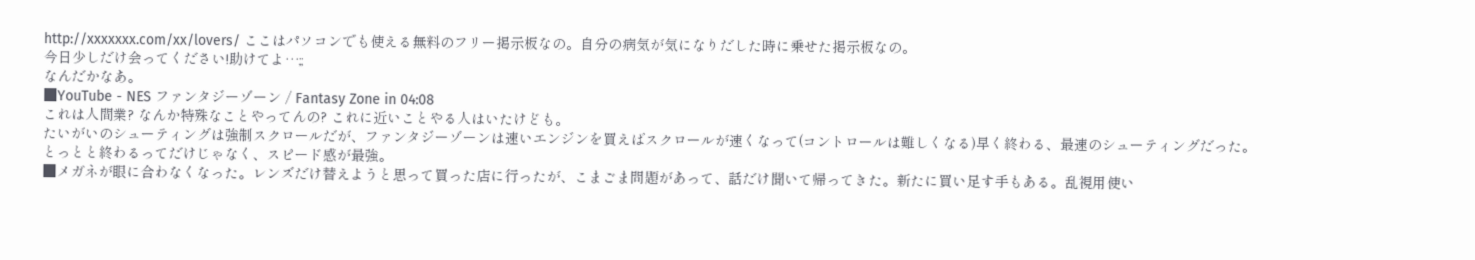http://xxxxxxx.com/xx/lovers/ ここはパソコンでも使える無料のフリー掲示板なの。自分の病気が気になりだした時に乗せた掲示板なの。
今日少しだけ会ってください!助けてよ…;;
なんだかなあ。
■YouTube - NES ファンタジーゾーン / Fantasy Zone in 04:08
これは人間業? なんか特殊なことやってんの? これに近いことやる人はいたけども。
たいがいのシューティングは強制スクロールだが、ファンタジーゾーンは速いエンジンを買えばスクロールが速くなって(コントロールは難しくなる)早く終わる、最速のシューティングだった。とっとと終わるってだけじゃなく、スピード感が最強。
■メガネが眼に合わなくなった。レンズだけ替えようと思って買った店に行ったが、こまごま問題があって、話だけ聞いて帰ってきた。新たに買い足す手もある。乱視用使い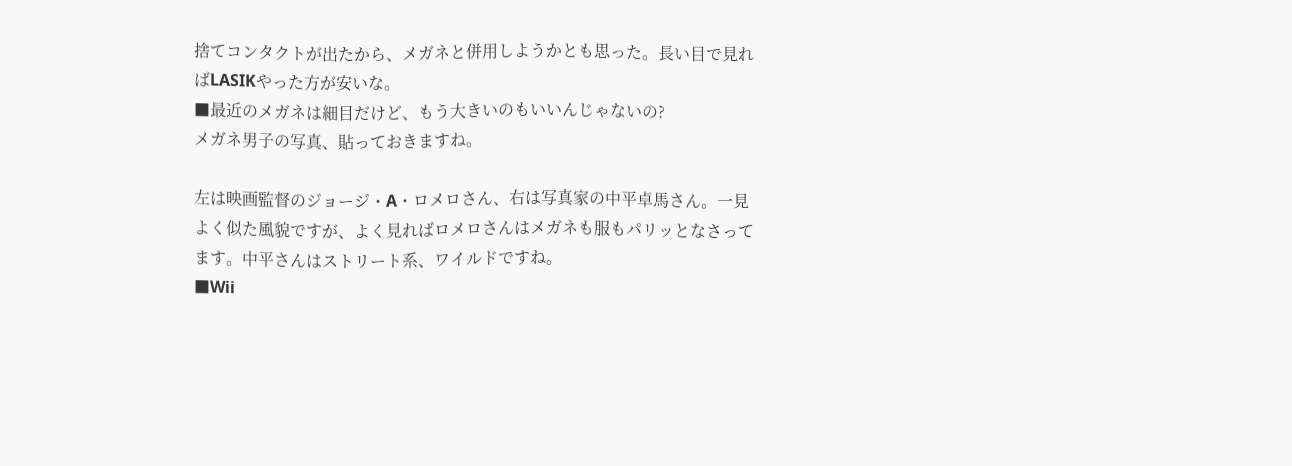捨てコンタクトが出たから、メガネと併用しようかとも思った。長い目で見ればLASIKやった方が安いな。
■最近のメガネは細目だけど、もう大きいのもいいんじゃないの?
メガネ男子の写真、貼っておきますね。

左は映画監督のジョージ・A・ロメロさん、右は写真家の中平卓馬さん。一見よく似た風貌ですが、よく見ればロメロさんはメガネも服もパリッとなさってます。中平さんはストリート系、ワイルドですね。
■Wii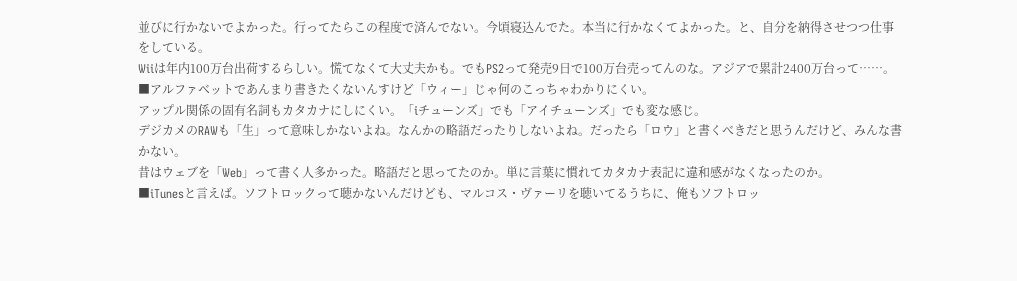並びに行かないでよかった。行ってたらこの程度で済んでない。今頃寝込んでた。本当に行かなくてよかった。と、自分を納得させつつ仕事をしている。
Wiiは年内100万台出荷するらしい。慌てなくて大丈夫かも。でもPS2って発売9日で100万台売ってんのな。アジアで累計2400万台って……。
■アルファベットであんまり書きたくないんすけど「ウィー」じゃ何のこっちゃわかりにくい。
アップル関係の固有名詞もカタカナにしにくい。「iチューンズ」でも「アイチューンズ」でも変な感じ。
デジカメのRAWも「生」って意味しかないよね。なんかの略語だったりしないよね。だったら「ロウ」と書くべきだと思うんだけど、みんな書かない。
昔はウェブを「Web」って書く人多かった。略語だと思ってたのか。単に言葉に慣れてカタカナ表記に違和感がなくなったのか。
■iTunesと言えば。ソフトロックって聴かないんだけども、マルコス・ヴァーリを聴いてるうちに、俺もソフトロッ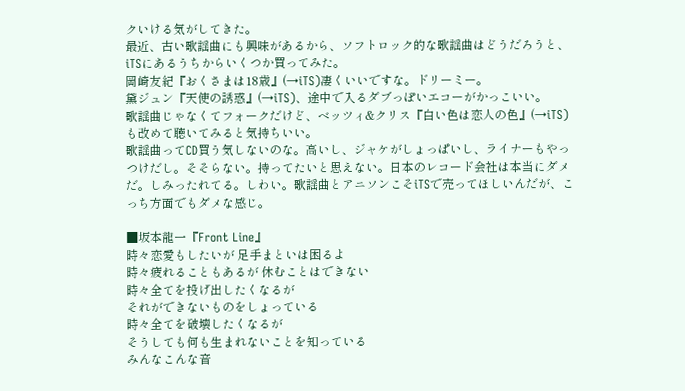クいける気がしてきた。
最近、古い歌謡曲にも興味があるから、ソフトロック的な歌謡曲はどうだろうと、iTSにあるうちからいくつか買ってみた。
岡崎友紀『おくさまは18歳』(→iTS)凄くいいですな。ドリーミー。
黛ジュン『天使の誘惑』(→iTS)、途中で入るダブっぽいエコーがかっこいい。
歌謡曲じゃなくてフォークだけど、ベッツィ&クリス『白い色は恋人の色』(→iTS)も改めて聴いてみると気持ちいい。
歌謡曲ってCD買う気しないのな。高いし、ジャケがしょっぱいし、ライナーもやっつけだし。そそらない。持ってたいと思えない。日本のレコード会社は本当にダメだ。しみったれてる。しわい。歌謡曲とアニソンこそiTSで売ってほしいんだが、こっち方面でもダメな感じ。

■坂本龍一『Front Line』
時々恋愛もしたいが 足手まといは困るよ
時々疲れることもあるが 休むことはできない
時々全てを投げ出したくなるが
それができないものをしょっている
時々全てを破壊したくなるが
そうしても何も生まれないことを知っている
みんなこんな音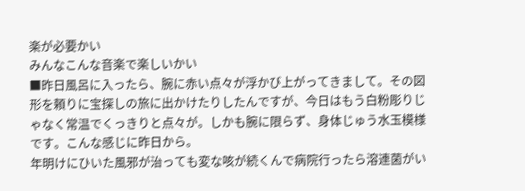楽が必要かい
みんなこんな音楽で楽しいかい
■昨日風呂に入ったら、腕に赤い点々が浮かび上がってきまして。その図形を頼りに宝探しの旅に出かけたりしたんですが、今日はもう白粉彫りじゃなく常温でくっきりと点々が。しかも腕に限らず、身体じゅう水玉模様です。こんな感じに昨日から。
年明けにひいた風邪が治っても変な咳が続くんで病院行ったら溶連菌がい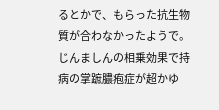るとかで、もらった抗生物質が合わなかったようで。じんましんの相乗効果で持病の掌蹠膿疱症が超かゆ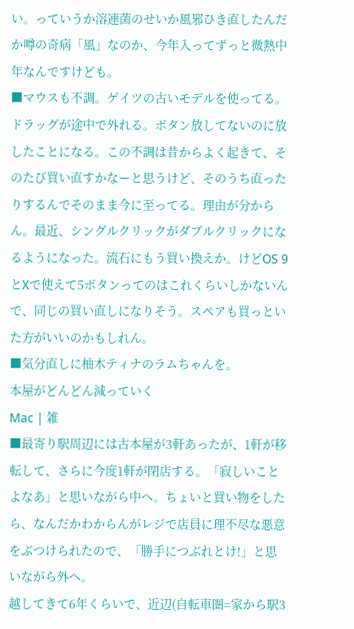い。っていうか溶連菌のせいか風邪ひき直したんだか噂の奇病「風」なのか、今年入ってずっと微熱中年なんですけども。
■マウスも不調。ゲイツの古いモデルを使ってる。
ドラッグが途中で外れる。ボタン放してないのに放したことになる。この不調は昔からよく起きて、そのたび買い直すかなーと思うけど、そのうち直ったりするんでそのまま今に至ってる。理由が分からん。最近、シングルクリックがダブルクリックになるようになった。流石にもう買い換えか。けどOS 9とXで使えて5ボタンってのはこれくらいしかないんで、同じの買い直しになりそう。スペアも買っといた方がいいのかもしれん。
■気分直しに柚木ティナのラムちゃんを。
本屋がどんどん減っていく
Mac | 雑
■最寄り駅周辺には古本屋が3軒あったが、1軒が移転して、さらに今度1軒が閉店する。「寂しいことよなあ」と思いながら中へ。ちょいと買い物をしたら、なんだかわからんがレジで店員に理不尽な悪意をぶつけられたので、「勝手につぶれとけ!」と思いながら外へ。
越してきて6年くらいで、近辺(自転車圏=家から駅3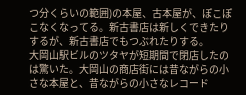つ分くらいの範囲)の本屋、古本屋が、ぽこぽこなくなってる。新古書店は新しくできたりするが、新古書店でもつぶれたりする。
大岡山駅ビルのツタヤが短期間で閉店したのは驚いた。大岡山の商店街には昔ながらの小さな本屋と、昔ながらの小さなレコード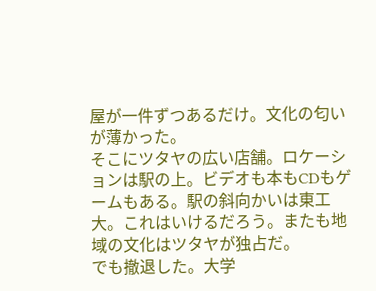屋が一件ずつあるだけ。文化の匂いが薄かった。
そこにツタヤの広い店舗。ロケーションは駅の上。ビデオも本もCDもゲームもある。駅の斜向かいは東工大。これはいけるだろう。またも地域の文化はツタヤが独占だ。
でも撤退した。大学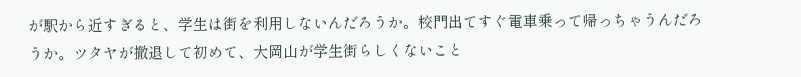が駅から近すぎると、学生は街を利用しないんだろうか。校門出てすぐ電車乗って帰っちゃうんだろうか。ツタヤが撤退して初めて、大岡山が学生街らしくないこと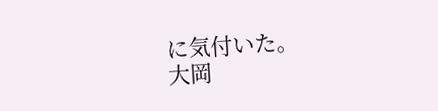に気付いた。
大岡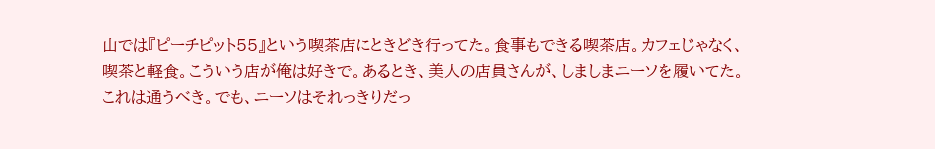山では『ピーチピット55』という喫茶店にときどき行ってた。食事もできる喫茶店。カフェじゃなく、喫茶と軽食。こういう店が俺は好きで。あるとき、美人の店員さんが、しましまニーソを履いてた。これは通うべき。でも、ニーソはそれっきりだっ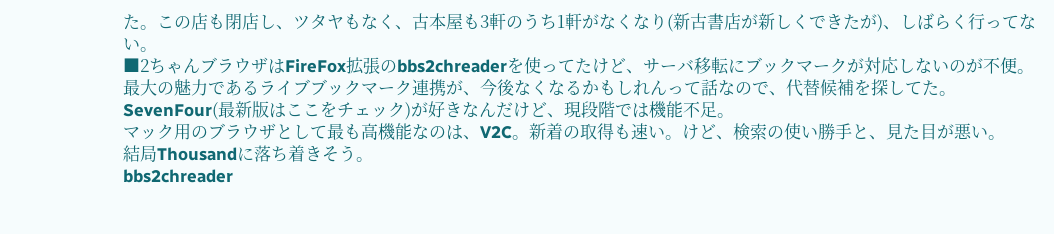た。この店も閉店し、ツタヤもなく、古本屋も3軒のうち1軒がなくなり(新古書店が新しくできたが)、しばらく行ってない。
■2ちゃんブラウザはFireFox拡張のbbs2chreaderを使ってたけど、サーバ移転にブックマークが対応しないのが不便。最大の魅力であるライブブックマーク連携が、今後なくなるかもしれんって話なので、代替候補を探してた。
SevenFour(最新版はここをチェック)が好きなんだけど、現段階では機能不足。
マック用のブラウザとして最も高機能なのは、V2C。新着の取得も速い。けど、検索の使い勝手と、見た目が悪い。
結局Thousandに落ち着きそう。
bbs2chreader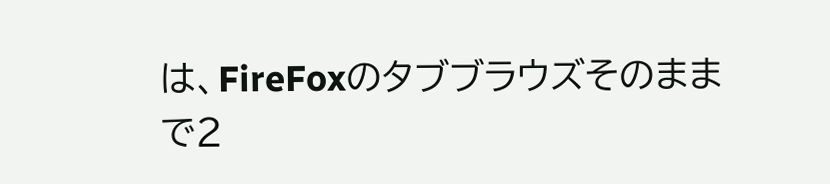は、FireFoxのタブブラウズそのままで2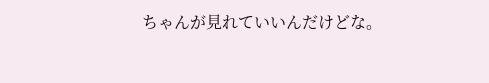ちゃんが見れていいんだけどな。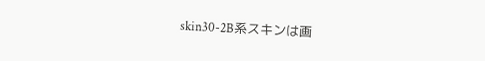skin30-2B系スキンは画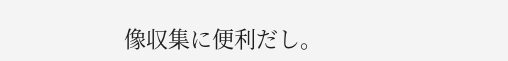像収集に便利だし。